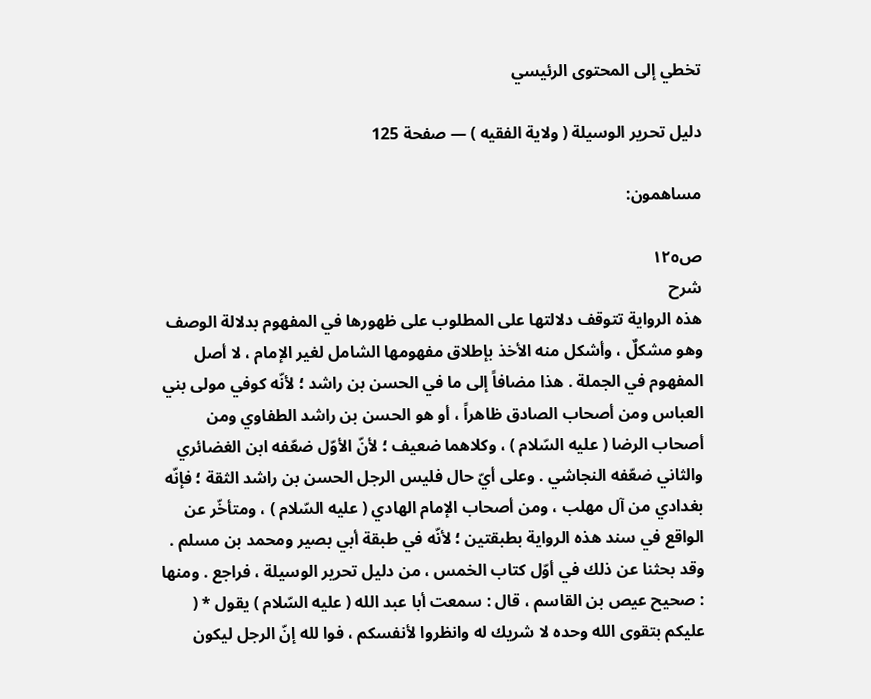تخطي إلى المحتوى الرئيسي

دليل تحرير الوسيلة ( ولاية الفقيه ) — صفحة 125

مساهمون:

ص١٢٥
شرح
هذه الرواية تتوقف دلالتها على المطلوب على ظهورها في المفهوم بدلالة الوصف وهو مشكلٌ ، وأشكل منه الأخذ بإطلاق مفهومها الشامل لغير الإمام ، لا أصل المفهوم في الجملة . هذا مضافاً إلى ما في الحسن بن راشد ؛ لأنّه كوفي مولى بني العباس ومن أصحاب الصادق ظاهراً ، أو هو الحسن بن راشد الطفاوي ومن أصحاب الرضا ( عليه السّلام ) ، وكلاهما ضعيف ؛ لأنّ الأوّل ضعّفه ابن الغضائري والثاني ضعّفه النجاشي . وعلى أيّ حال فليس الرجل الحسن بن راشد الثقة ؛ فإنّه بغدادي من آل مهلب ، ومن أصحاب الإمام الهادي ( عليه السّلام ) ، ومتأخّر عن الواقع في سند هذه الرواية بطبقتين ؛ لأنّه في طبقة أبي بصير ومحمد بن مسلم . وقد بحثنا عن ذلك في أوّل كتاب الخمس ، من دليل تحرير الوسيلة ، فراجع . ومنها : صحيح عيص بن القاسم ، قال : سمعت أبا عبد الله ( عليه السّلام ) يقول * ( عليكم بتقوى الله وحده لا شريك له وانظروا لأنفسكم ، فوا لله إنّ الرجل ليكون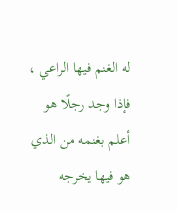له الغنم فيها الراعي ، فإذا وجد رجلًا هو أعلم بغنمه من الذي هو فيها يخرجه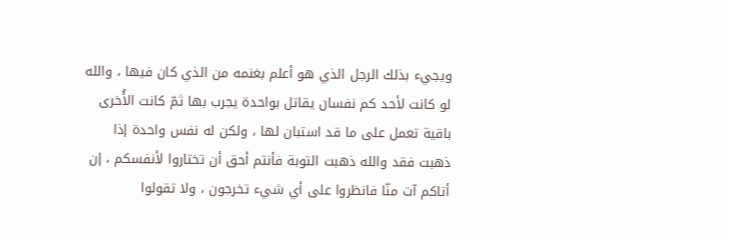ويجيء بذلك الرجل الذي هو أعلم بغنمه من الذي كان فيها ، والله لو كانت لأحد كم نفسان يقاتل بواحدة يجرب بها ثمّ كانت الأُخرى باقية تعمل على ما قد استبان لها ، ولكن له نفس واحدة إذا ذهبت فقد والله ذهبت التوبة فأنتم أحق أن تختاروا لأنفسكم ، إن أتاكم آت منّا فانظروا على أي شيء تخرجون ، ولا تقولوا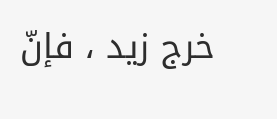خرج زيد ، فإنّ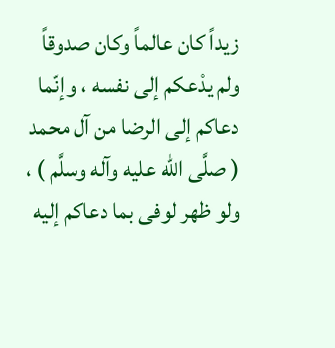زيداً كان عالماً وكان صدوقاً ولم يدْعكم إلى نفسه ، وإنّما دعاكم إلى الرضا من آل محمد ( صلَّى الله عليه وآله وسلَّم ) ، ولو ظهر لوفى بما دعاكم إليه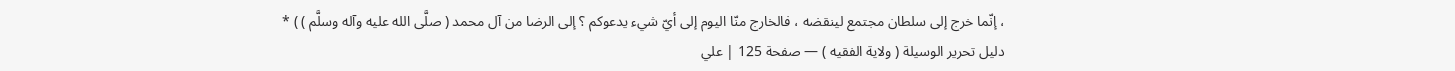، إنّما خرج إلى سلطان مجتمع لينقضه ، فالخارج منّا اليوم إلى أيّ شيء يدعوكم ؟ إلى الرضا من آل محمد ( صلَّى الله عليه وآله وسلَّم ) ) *
دليل تحرير الوسيلة ( ولاية الفقيه ) — صفحة 125 | علي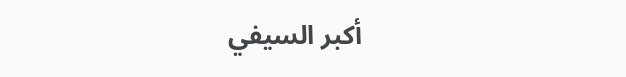أكبر السيفي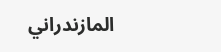المازندراني